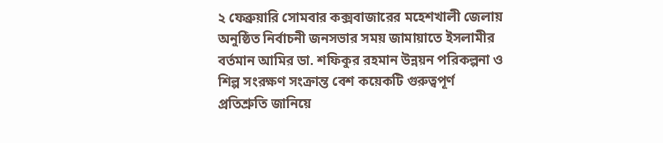২ ফেব্রুয়ারি সোমবার কক্সবাজারের মহেশখালী জেলায় অনুষ্ঠিত নির্বাচনী জনসভার সময় জামায়াতে ইসলামীর বর্তমান আমির ডা. শফিকুর রহমান উন্নয়ন পরিকল্পনা ও শিল্প সংরক্ষণ সংক্রান্ত বেশ কয়েকটি গুরুত্বপূর্ণ প্রতিশ্রুতি জানিয়ে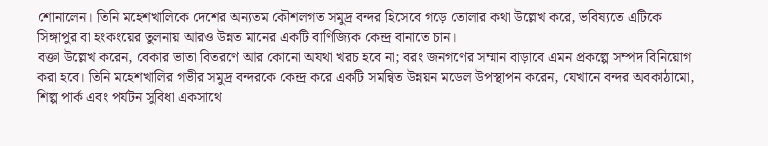শোনালেন। তিনি মহেশখালিকে দেশের অন্যতম কৌশলগত সমুদ্র বন্দর হিসেবে গড়ে তোলার কথা উল্লেখ করে, ভবিষ্যতে এটিকে সিঙ্গাপুর বা হংকংয়ের তুলনায় আরও উন্নত মানের একটি বাণিজ্যিক কেন্দ্র বানাতে চান।
বক্তা উল্লেখ করেন, বেকার ভাতা বিতরণে আর কোনো অযথা খরচ হবে না; বরং জনগণের সম্মান বাড়াবে এমন প্রকল্পে সম্পদ বিনিয়োগ করা হবে। তিনি মহেশখালির গভীর সমুদ্র বন্দরকে কেন্দ্র করে একটি সমন্বিত উন্নয়ন মডেল উপস্থাপন করেন, যেখানে বন্দর অবকাঠামো, শিল্প পার্ক এবং পর্যটন সুবিধা একসাথে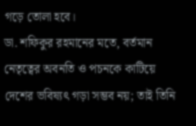গড়ে তোলা হবে।
ডা. শফিকুর রহমানের মতে, বর্তমান নেতৃত্বের অবনতি ও পচনকে কাটিয়ে দেশের ভবিষ্যৎ গড়া সম্ভব নয়; তাই তিনি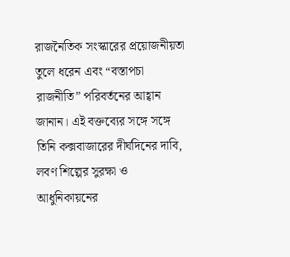রাজনৈতিক সংস্কারের প্রয়োজনীয়তা তুলে ধরেন এবং “বস্তাপচা রাজনীতি” পরিবর্তনের আহ্বান জানান। এই বক্তব্যের সঙ্গে সঙ্গে তিনি কক্সবাজারের দীর্ঘদিনের দাবি, লবণ শিল্পের সুরক্ষা ও আধুনিকায়নের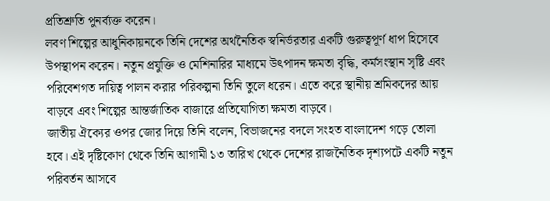প্রতিশ্রুতি পুনর্ব্যক্ত করেন।
লবণ শিল্পের আধুনিকায়নকে তিনি দেশের অর্থনৈতিক স্বনির্ভরতার একটি গুরুত্বপূর্ণ ধাপ হিসেবে উপস্থাপন করেন। নতুন প্রযুক্তি ও মেশিনারির মাধ্যমে উৎপাদন ক্ষমতা বৃদ্ধি, কর্মসংস্থান সৃষ্টি এবং পরিবেশগত দায়িত্ব পালন করার পরিকল্পনা তিনি তুলে ধরেন। এতে করে স্থানীয় শ্রমিকদের আয় বাড়বে এবং শিল্পের আন্তর্জাতিক বাজারে প্রতিযোগিতা ক্ষমতা বাড়বে।
জাতীয় ঐক্যের ওপর জোর দিয়ে তিনি বলেন, বিভাজনের বদলে সংহত বাংলাদেশ গড়ে তোলা হবে। এই দৃষ্টিকোণ থেকে তিনি আগামী ১৩ তারিখ থেকে দেশের রাজনৈতিক দৃশ্যপটে একটি নতুন পরিবর্তন আসবে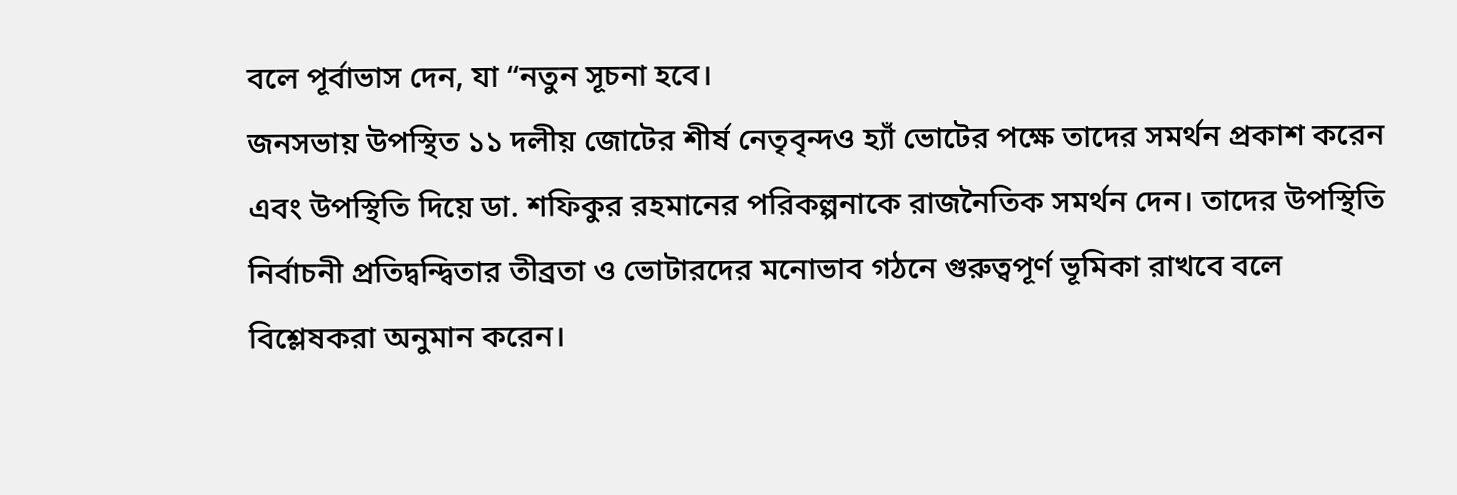বলে পূর্বাভাস দেন, যা “নতুন সূচনা হবে।
জনসভায় উপস্থিত ১১ দলীয় জোটের শীর্ষ নেতৃবৃন্দও হ্যাঁ ভোটের পক্ষে তাদের সমর্থন প্রকাশ করেন এবং উপস্থিতি দিয়ে ডা. শফিকুর রহমানের পরিকল্পনাকে রাজনৈতিক সমর্থন দেন। তাদের উপস্থিতি নির্বাচনী প্রতিদ্বন্দ্বিতার তীব্রতা ও ভোটারদের মনোভাব গঠনে গুরুত্বপূর্ণ ভূমিকা রাখবে বলে বিশ্লেষকরা অনুমান করেন।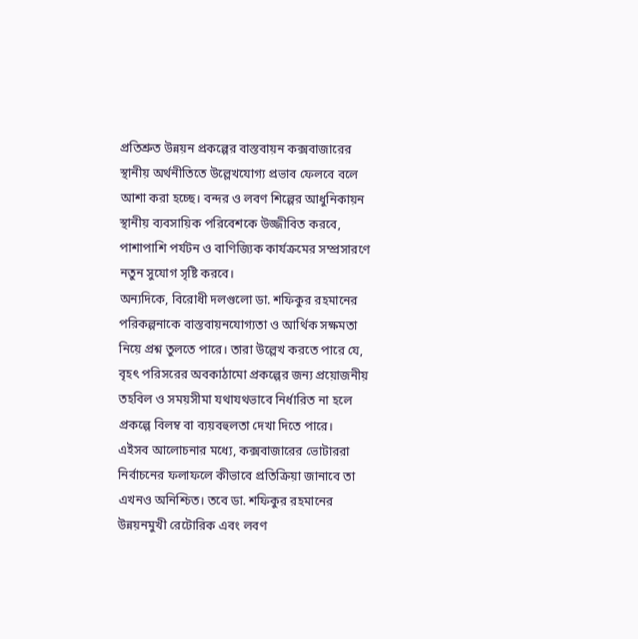প্রতিশ্রুত উন্নয়ন প্রকল্পের বাস্তবায়ন কক্সবাজারের স্থানীয় অর্থনীতিতে উল্লেখযোগ্য প্রভাব ফেলবে বলে আশা করা হচ্ছে। বন্দর ও লবণ শিল্পের আধুনিকায়ন স্থানীয় ব্যবসায়িক পরিবেশকে উজ্জীবিত করবে, পাশাপাশি পর্যটন ও বাণিজ্যিক কার্যক্রমের সম্প্রসারণে নতুন সুযোগ সৃষ্টি করবে।
অন্যদিকে, বিরোধী দলগুলো ডা. শফিকুর রহমানের পরিকল্পনাকে বাস্তবায়নযোগ্যতা ও আর্থিক সক্ষমতা নিয়ে প্রশ্ন তুলতে পারে। তারা উল্লেখ করতে পারে যে, বৃহৎ পরিসরের অবকাঠামো প্রকল্পের জন্য প্রয়োজনীয় তহবিল ও সময়সীমা যথাযথভাবে নির্ধারিত না হলে প্রকল্পে বিলম্ব বা ব্যয়বহুলতা দেখা দিতে পারে।
এইসব আলোচনার মধ্যে, কক্সবাজারের ভোটাররা নির্বাচনের ফলাফলে কীভাবে প্রতিক্রিয়া জানাবে তা এখনও অনিশ্চিত। তবে ডা. শফিকুর রহমানের উন্নয়নমুখী রেটোরিক এবং লবণ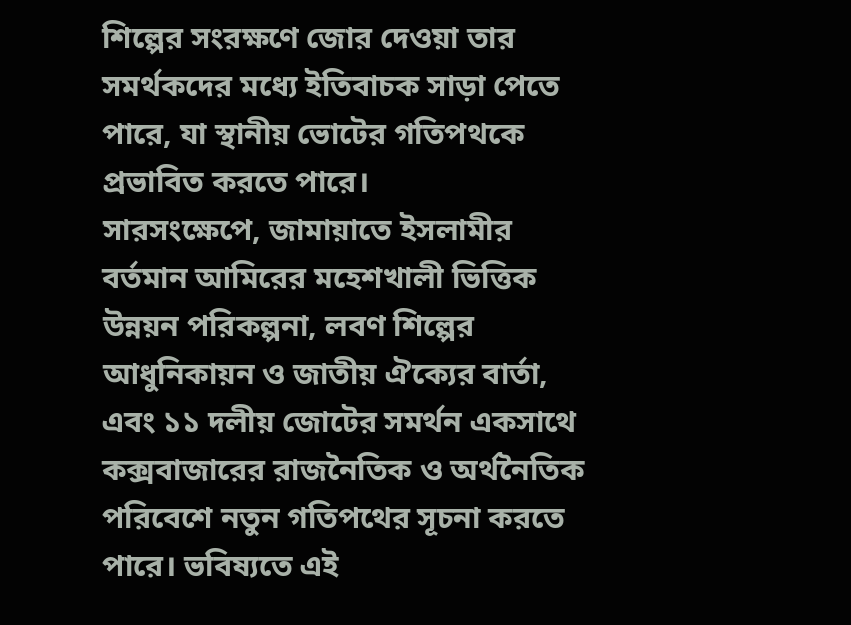শিল্পের সংরক্ষণে জোর দেওয়া তার সমর্থকদের মধ্যে ইতিবাচক সাড়া পেতে পারে, যা স্থানীয় ভোটের গতিপথকে প্রভাবিত করতে পারে।
সারসংক্ষেপে, জামায়াতে ইসলামীর বর্তমান আমিরের মহেশখালী ভিত্তিক উন্নয়ন পরিকল্পনা, লবণ শিল্পের আধুনিকায়ন ও জাতীয় ঐক্যের বার্তা, এবং ১১ দলীয় জোটের সমর্থন একসাথে কক্সবাজারের রাজনৈতিক ও অর্থনৈতিক পরিবেশে নতুন গতিপথের সূচনা করতে পারে। ভবিষ্যতে এই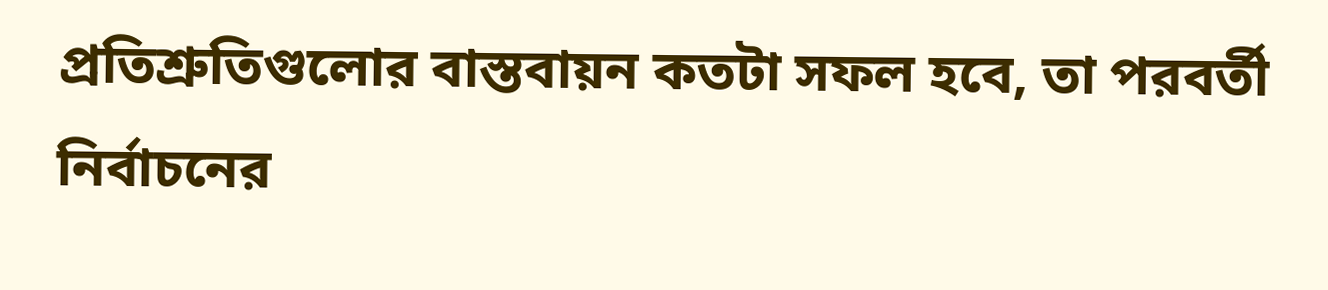প্রতিশ্রুতিগুলোর বাস্তবায়ন কতটা সফল হবে, তা পরবর্তী নির্বাচনের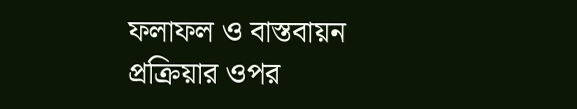ফলাফল ও বাস্তবায়ন প্রক্রিয়ার ওপর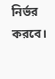নির্ভর করবে।